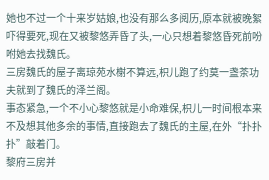她也不过一个十来岁姑娘,也没有那么多阅历,原本就被晚絮吓得要死,现在又被黎悠弄昏了头,一心只想着黎悠昏死前吩咐她去找魏氏。
三房魏氏的屋子离琼苑水榭不算远,枳儿跑了约莫一盏茶功夫就到了魏氏的泽兰阁。
事态紧急,一个不小心黎悠就是小命难保,枳儿一时间根本来不及想其他多余的事情,直接跑去了魏氏的主屋,在外“扑扑扑”敲着门。
黎府三房并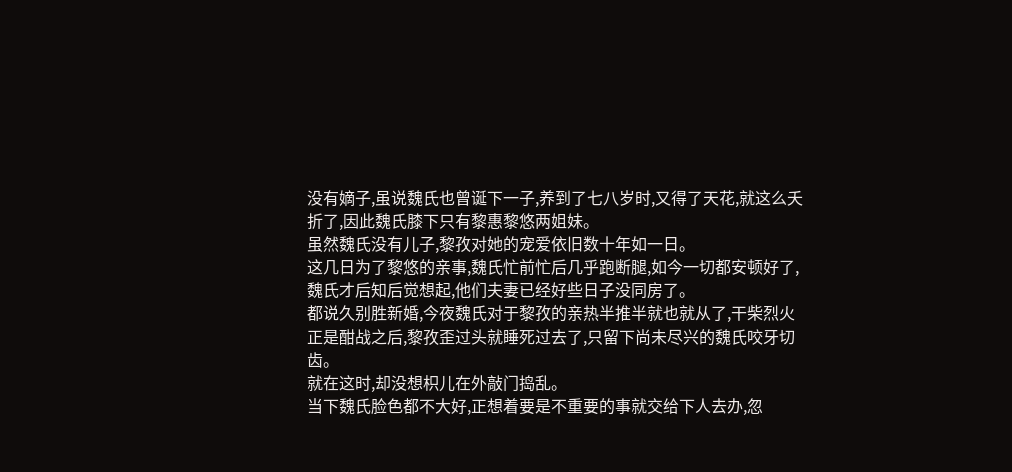没有嫡子,虽说魏氏也曾诞下一子,养到了七八岁时,又得了天花,就这么夭折了,因此魏氏膝下只有黎惠黎悠两姐妹。
虽然魏氏没有儿子,黎孜对她的宠爱依旧数十年如一日。
这几日为了黎悠的亲事,魏氏忙前忙后几乎跑断腿,如今一切都安顿好了,魏氏才后知后觉想起,他们夫妻已经好些日子没同房了。
都说久别胜新婚,今夜魏氏对于黎孜的亲热半推半就也就从了,干柴烈火正是酣战之后,黎孜歪过头就睡死过去了,只留下尚未尽兴的魏氏咬牙切齿。
就在这时,却没想枳儿在外敲门捣乱。
当下魏氏脸色都不大好,正想着要是不重要的事就交给下人去办,忽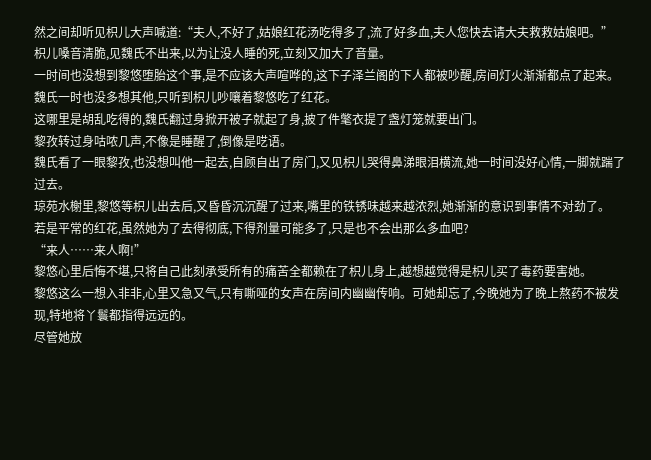然之间却听见枳儿大声喊道:“夫人,不好了,姑娘红花汤吃得多了,流了好多血,夫人您快去请大夫救救姑娘吧。”
枳儿嗓音清脆,见魏氏不出来,以为让没人睡的死,立刻又加大了音量。
一时间也没想到黎悠堕胎这个事,是不应该大声喧哗的,这下子泽兰阁的下人都被吵醒,房间灯火渐渐都点了起来。
魏氏一时也没多想其他,只听到枳儿吵嚷着黎悠吃了红花。
这哪里是胡乱吃得的,魏氏翻过身掀开被子就起了身,披了件氅衣提了盏灯笼就要出门。
黎孜转过身咕哝几声,不像是睡醒了,倒像是呓语。
魏氏看了一眼黎孜,也没想叫他一起去,自顾自出了房门,又见枳儿哭得鼻涕眼泪横流,她一时间没好心情,一脚就踹了过去。
琼苑水榭里,黎悠等枳儿出去后,又昏昏沉沉醒了过来,嘴里的铁锈味越来越浓烈,她渐渐的意识到事情不对劲了。
若是平常的红花,虽然她为了去得彻底,下得剂量可能多了,只是也不会出那么多血吧?
“来人……来人啊!”
黎悠心里后悔不堪,只将自己此刻承受所有的痛苦全都赖在了枳儿身上,越想越觉得是枳儿买了毒药要害她。
黎悠这么一想入非非,心里又急又气,只有嘶哑的女声在房间内幽幽传响。可她却忘了,今晚她为了晚上熬药不被发现,特地将丫鬟都指得远远的。
尽管她放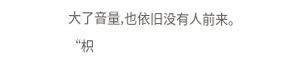大了音量,也依旧没有人前来。
“枳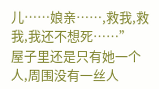儿……娘亲……,救我,救我,我还不想死……”
屋子里还是只有她一个人,周围没有一丝人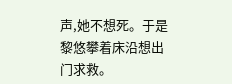声,她不想死。于是黎悠攀着床沿想出门求救。